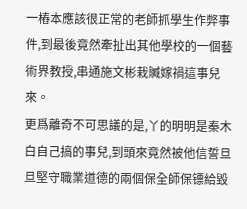一樁本應該很正常的老師抓學生作弊事件,到最後竟然牽扯出其他學校的一個藝術界教授,串通施文彬栽贓嫁禍這事兒來。
更爲離奇不可思議的是,丫的明明是秦木白自己搞的事兒,到頭來竟然被他信誓旦旦堅守職業道德的兩個保全師保镖給毀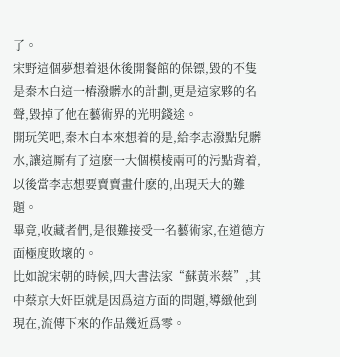了。
宋野這個夢想着退休後開餐館的保镖,毀的不隻是秦木白這一樁潑髒水的計劃,更是這家夥的名聲,毀掉了他在藝術界的光明錢途。
開玩笑吧,秦木白本來想着的是,給李志潑點兒髒水,讓這厮有了這麽一大個模棱兩可的污點背着,以後當李志想要賣賣畫什麽的,出現天大的難題。
畢竟,收藏者們,是很難接受一名藝術家,在道德方面極度敗壞的。
比如說宋朝的時候,四大書法家“蘇黃米蔡”,其中蔡京大奸臣就是因爲這方面的問題,導緻他到現在,流傳下來的作品幾近爲零。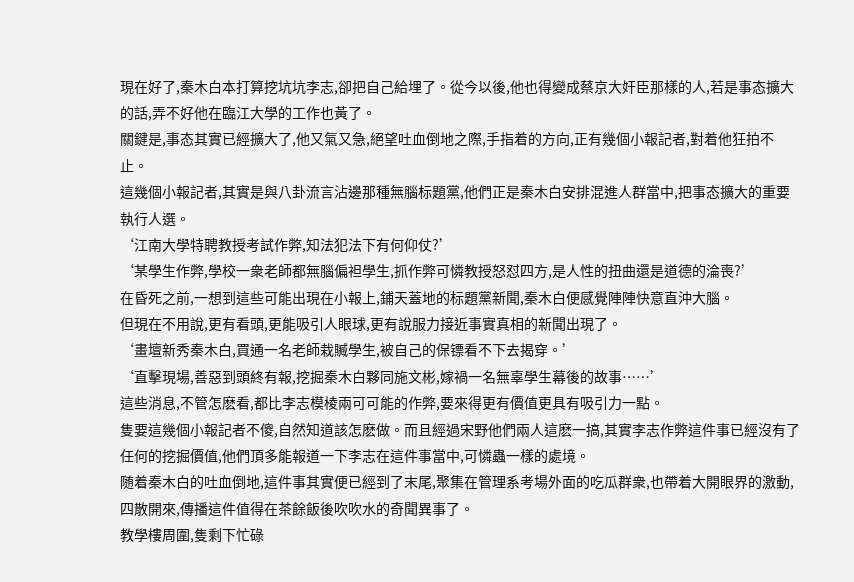現在好了,秦木白本打算挖坑坑李志,卻把自己給埋了。從今以後,他也得變成蔡京大奸臣那樣的人,若是事态擴大的話,弄不好他在臨江大學的工作也黃了。
關鍵是,事态其實已經擴大了,他又氣又急,絕望吐血倒地之際,手指着的方向,正有幾個小報記者,對着他狂拍不止。
這幾個小報記者,其實是與八卦流言沾邊那種無腦标題黨,他們正是秦木白安排混進人群當中,把事态擴大的重要執行人選。
‘江南大學特聘教授考試作弊,知法犯法下有何仰仗?’
‘某學生作弊,學校一衆老師都無腦偏袒學生,抓作弊可憐教授怒怼四方,是人性的扭曲還是道德的淪喪?’
在昏死之前,一想到這些可能出現在小報上,鋪天蓋地的标題黨新聞,秦木白便感覺陣陣快意直沖大腦。
但現在不用說,更有看頭,更能吸引人眼球,更有說服力接近事實真相的新聞出現了。
‘畫壇新秀秦木白,買通一名老師栽贓學生,被自己的保镖看不下去揭穿。’
‘直擊現場,善惡到頭終有報,挖掘秦木白夥同施文彬,嫁禍一名無辜學生幕後的故事……’
這些消息,不管怎麽看,都比李志模棱兩可可能的作弊,要來得更有價值更具有吸引力一點。
隻要這幾個小報記者不傻,自然知道該怎麽做。而且經過宋野他們兩人這麽一搞,其實李志作弊這件事已經沒有了任何的挖掘價值,他們頂多能報道一下李志在這件事當中,可憐蟲一樣的處境。
随着秦木白的吐血倒地,這件事其實便已經到了末尾,聚集在管理系考場外面的吃瓜群衆,也帶着大開眼界的激動,四散開來,傳播這件值得在茶餘飯後吹吹水的奇聞異事了。
教學樓周圍,隻剩下忙碌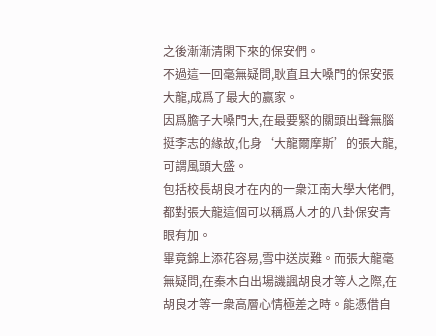之後漸漸清閑下來的保安們。
不過這一回毫無疑問,耿直且大嗓門的保安張大龍,成爲了最大的赢家。
因爲膽子大嗓門大,在最要緊的關頭出聲無腦挺李志的緣故,化身‘大龍爾摩斯’的張大龍,可謂風頭大盛。
包括校長胡良才在内的一衆江南大學大佬們,都對張大龍這個可以稱爲人才的八卦保安青眼有加。
畢竟錦上添花容易,雪中送炭難。而張大龍毫無疑問,在秦木白出場譏諷胡良才等人之際,在胡良才等一衆高層心情極差之時。能憑借自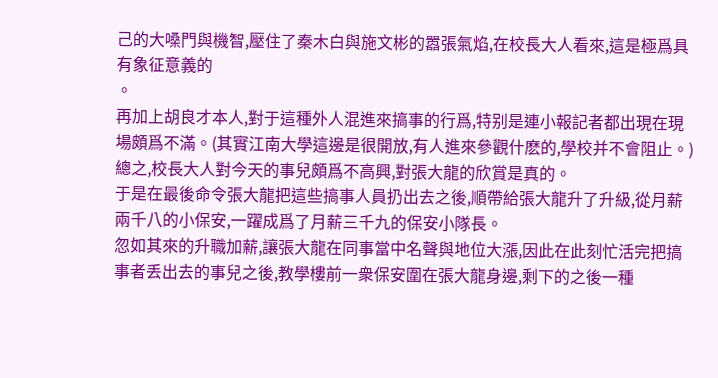己的大嗓門與機智,壓住了秦木白與施文彬的嚣張氣焰,在校長大人看來,這是極爲具有象征意義的
。
再加上胡良才本人,對于這種外人混進來搞事的行爲,特别是連小報記者都出現在現場頗爲不滿。(其實江南大學這邊是很開放,有人進來參觀什麽的,學校并不會阻止。)
總之,校長大人對今天的事兒頗爲不高興,對張大龍的欣賞是真的。
于是在最後命令張大龍把這些搞事人員扔出去之後,順帶給張大龍升了升級,從月薪兩千八的小保安,一躍成爲了月薪三千九的保安小隊長。
忽如其來的升職加薪,讓張大龍在同事當中名聲與地位大漲,因此在此刻忙活完把搞事者丢出去的事兒之後,教學樓前一衆保安圍在張大龍身邊,剩下的之後一種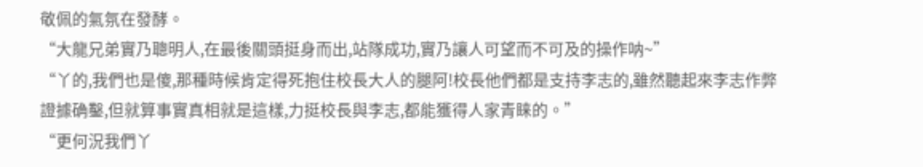敬佩的氣氛在發酵。
“大龍兄弟實乃聰明人,在最後關頭挺身而出,站隊成功,實乃讓人可望而不可及的操作呐~”
“丫的,我們也是傻,那種時候肯定得死抱住校長大人的腿阿!校長他們都是支持李志的,雖然聽起來李志作弊證據确鑿,但就算事實真相就是這樣,力挺校長與李志,都能獲得人家青睐的。”
“更何況我們丫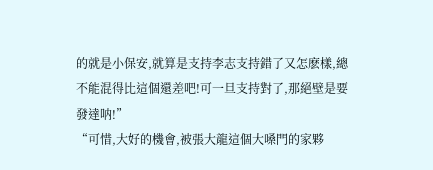的就是小保安,就算是支持李志支持錯了又怎麽樣,總不能混得比這個還差吧!可一旦支持對了,那絕壁是要發達呐!”
“可惜,大好的機會,被張大龍這個大嗓門的家夥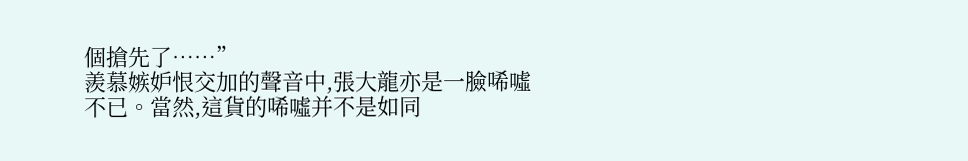個搶先了……”
羨慕嫉妒恨交加的聲音中,張大龍亦是一臉唏噓不已。當然,這貨的唏噓并不是如同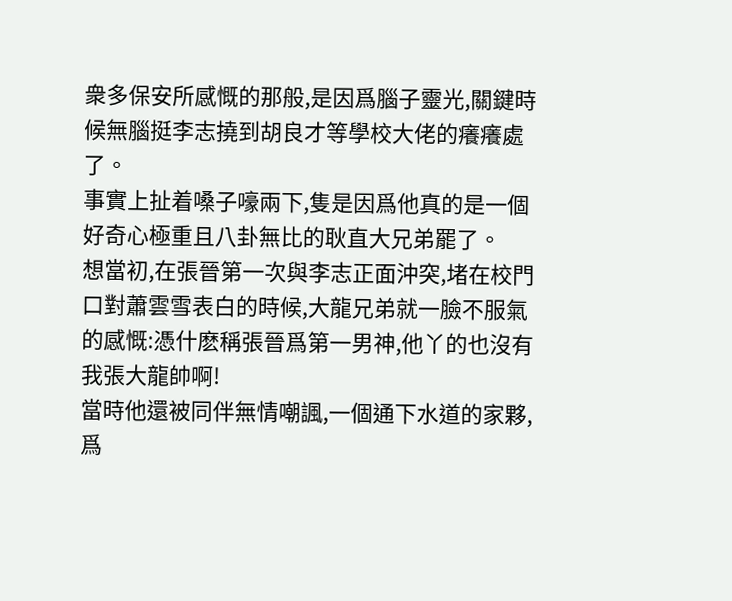衆多保安所感慨的那般,是因爲腦子靈光,關鍵時候無腦挺李志撓到胡良才等學校大佬的癢癢處了。
事實上扯着嗓子嚎兩下,隻是因爲他真的是一個好奇心極重且八卦無比的耿直大兄弟罷了。
想當初,在張晉第一次與李志正面沖突,堵在校門口對蕭雲雪表白的時候,大龍兄弟就一臉不服氣的感慨:憑什麽稱張晉爲第一男神,他丫的也沒有我張大龍帥啊!
當時他還被同伴無情嘲諷,一個通下水道的家夥,爲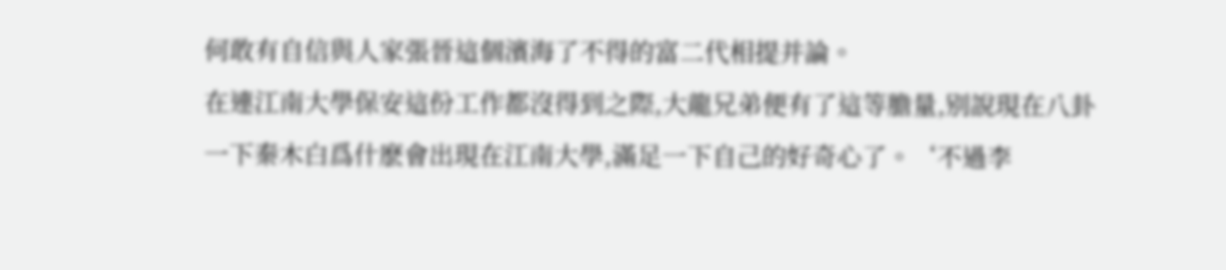何敢有自信與人家張晉這個濱海了不得的富二代相提并論。
在連江南大學保安這份工作都沒得到之際,大龍兄弟便有了這等膽量,别說現在八卦一下秦木白爲什麽會出現在江南大學,滿足一下自己的好奇心了。‘不過李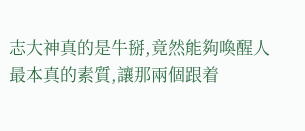志大神真的是牛掰,竟然能夠喚醒人最本真的素質,讓那兩個跟着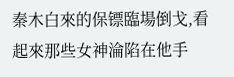秦木白來的保镖臨場倒戈,看起來那些女神淪陷在他手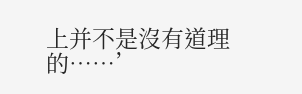上并不是沒有道理的……’